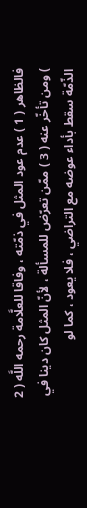فالظاهر ( 1 ) عدم عود المثل في ذمّته ، وفاقا للعلَّامة رحمه اللَّه ( 2 ) ومن تأخّر عنه ( 3 ) ممّن تعرّض للمسألة ، لأنّ المثل كان دينا في الذّمّة سقط بأداء عوضه مع التراضي ، فلا يعود ، كما لو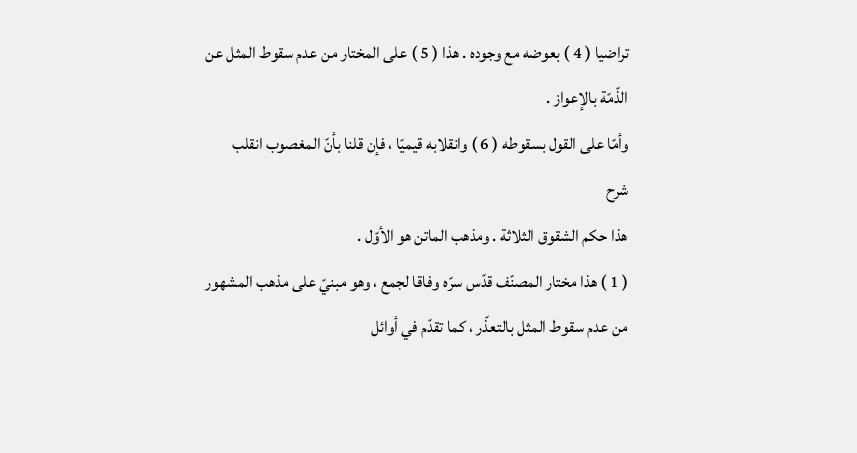تراضيا ( 4 ) بعوضه مع وجوده . هذا ( 5 ) على المختار من عدم سقوط المثل عن الذّمّة بالإعواز .
وأمّا على القول بسقوطه ( 6 ) وانقلابه قيميّا ، فإن قلنا بأنّ المغصوب انقلب
شرح
هذا حكم الشقوق الثلاثة . ومذهب الماتن هو الأوّل .
( 1 ) هذا مختار المصنّف قدّس سرّه وفاقا لجمع ، وهو مبنيّ على مذهب المشهور من عدم سقوط المثل بالتعذّر ، كما تقدّم في أوائل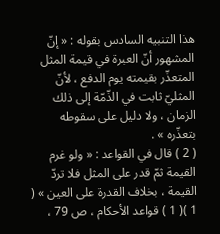هذا التنبيه السادس بقوله : « إنّ المشهور أنّ العبرة في قيمة المثل المتعذّر بقيمته يوم الدفع ، لأنّ المثليّ ثابت في الذّمّة إلى ذلك الزمان ، ولا دليل على سقوطه بتعذّره » .
( 2 ) قال في القواعد : « ولو غرم القيمة ثمّ قدر على المثل فلا تردّ القيمة ، بخلاف القدرة على العين » ( 1 )( 1 ) قواعد الأحكام ، ص 79 ،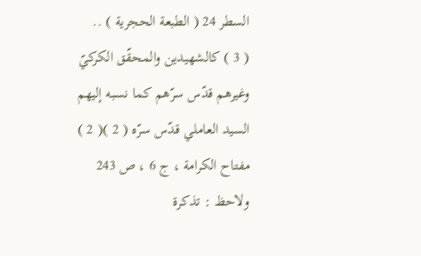السطر 24 ( الطبعة الحجرية ) ..
( 3 ) كالشهيدين والمحقّق الكركيّ وغيرهم قدّس سرّهم كما نسبه إليهم السيد العاملي قدّس سرّه ( 2 )( 2 ) مفتاح الكرامة ، ج 6 ، ص 243 ولاحظ : تذكرة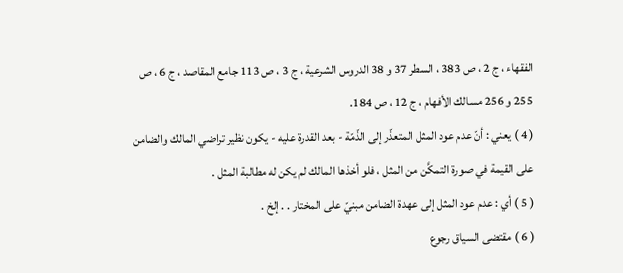الفقهاء ، ج 2 ، ص 383 ، السطر 37 و 38 الدروس الشرعية ، ج 3 ، ص 113 جامع المقاصد ، ج 6 ، ص 255 و 256 مسالك الأفهام ، ج 12 ، ص 184.
( 4 ) يعني : أنّ عدم عود المثل المتعذّر إلى الذّمّة - بعد القدرة عليه - يكون نظير تراضي المالك والضامن على القيمة في صورة التمكَّن من المثل ، فلو أخذها المالك لم يكن له مطالبة المثل .
( 5 ) أي : عدم عود المثل إلى عهدة الضامن مبنيّ على المختار . . إلخ .
( 6 ) مقتضى السياق رجوع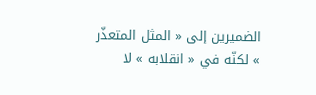الضميرين إلى « المثل المتعذّر » لكنّه في « انقلابه » لا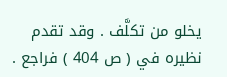يخلو من تكلَّف . وقد تقدم نظيره في ( ص 404 ) فراجع .